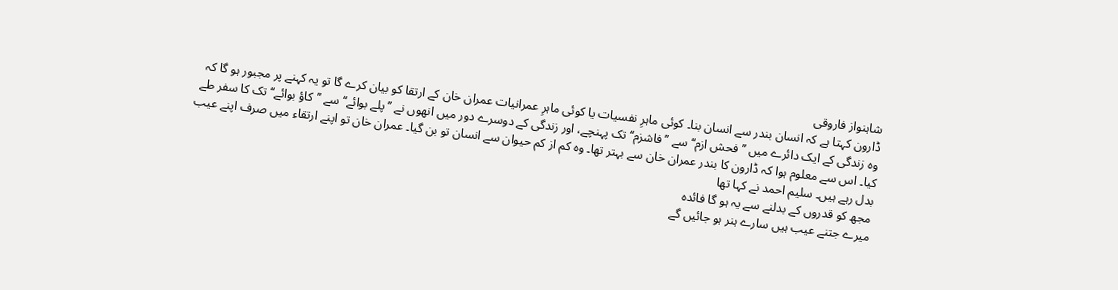شاہنواز فاروقی
ڈارون کہتا ہے کہ انسان بندر سے انسان بنا۔ کوئی ماہرِ نفسیات یا کوئی ماہرِ عمرانیات عمران خان کے ارتقا کو بیان کرے گا تو یہ کہنے پر مجبور ہو گا کہ وہ زندگی کے ایک دائرے میں ’’فحش ازم‘‘ سے ’’فاشزم‘‘ تک پہنچے، اور زندگی کے دوسرے دور میں انھوں نے ’’پلے بوائے‘‘ سے ’’کاؤ بوائے‘‘ تک کا سفر طے کیا۔ اس سے معلوم ہوا کہ ڈارون کا بندر عمران خان سے بہتر تھا۔ وہ کم از کم حیوان سے انسان تو بن گیا۔ عمران خان تو اپنے ارتقاء میں صرف اپنے عیب بدل رہے ہیں۔ سلیم احمد نے کہا تھا
مجھ کو قدروں کے بدلنے سے یہ ہو گا فائدہ
میرے جتنے عیب ہیں سارے ہنر ہو جائیں گے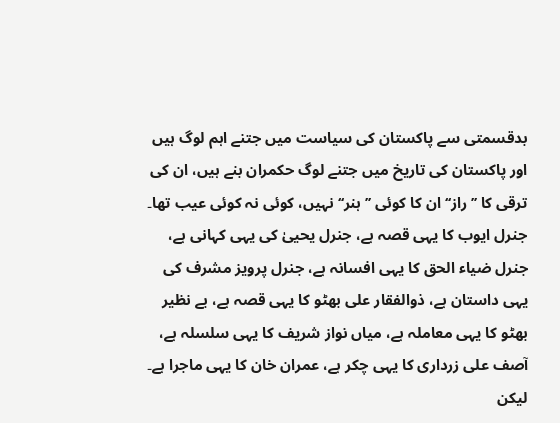بدقسمتی سے پاکستان کی سیاست میں جتنے اہم لوگ ہیں اور پاکستان کی تاریخ میں جتنے لوگ حکمران بنے ہیں، ان کی ترقی کا ’’راز‘‘ ان کا کوئی ’’ہنر‘‘ نہیں، کوئی نہ کوئی عیب تھا۔ جنرل ایوب کا یہی قصہ ہے، جنرل یحییٰ کی یہی کہانی ہے، جنرل ضیاء الحق کا یہی افسانہ ہے، جنرل پرویز مشرف کی یہی داستان ہے، ذوالفقار علی بھٹو کا یہی قصہ ہے، بے نظیر بھٹو کا یہی معاملہ ہے، میاں نواز شریف کا یہی سلسلہ ہے، آصف علی زرداری کا یہی چکر ہے، عمران خان کا یہی ماجرا ہے۔ لیکن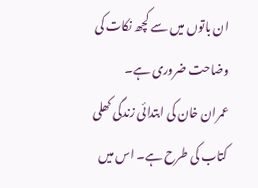ان باتوں میں سے کچھ نکات کی وضاحت ضروری ہے۔
عمران خان کی ابتدائی زندگی کھلی کتاب کی طرح ہے۔ اس میں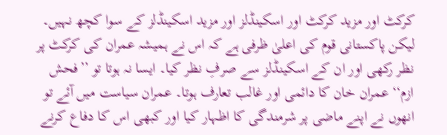کرکٹ اور مزید کرکٹ اور اسکینڈلز اور مزید اسکینڈلز کے سوا کچھ نہیں۔ لیکن پاکستانی قوم کی اعلیٰ ظرفی ہے کہ اس نے ہمیشہ عمران کی کرکٹ پر نظر رکھی اور ان کے اسکینڈلز سے صرفِ نظر کیا۔ ایسا نہ ہوتا تو ’’فحش ازم‘‘ عمران خان کا دائمی اور غالب تعارف ہوتا۔ عمران سیاست میں آئے تو انھوں نے اپنے ماضی پر شرمندگی کا اظہار کیا اور کبھی اس کا دفاع کرنے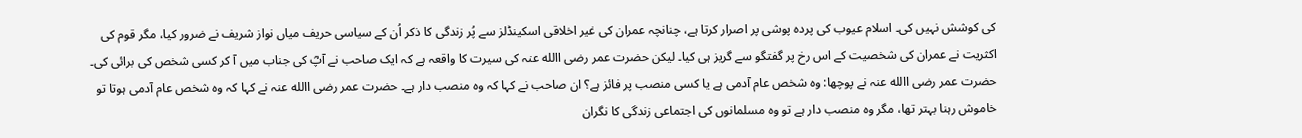کی کوشش نہیں کی۔ اسلام عیوب کی پردہ پوشی پر اصرار کرتا ہے، چنانچہ عمران کی غیر اخلاقی اسکینڈلز سے پُر زندگی کا ذکر اُن کے سیاسی حریف میاں نواز شریف نے ضرور کیا، مگر قوم کی اکثریت نے عمران کی شخصیت کے اس رخ پر گفتگو سے گریز ہی کیا۔ لیکن حضرت عمر رضی االله عنہ کی سیرت کا واقعہ ہے کہ ایک صاحب نے آپؓ کی جناب میں آ کر کسی شخص کی برائی کی۔ حضرت عمر رضی االله عنہ نے پوچھا: وہ شخص عام آدمی ہے یا کسی منصب پر فائز ہے؟ ان صاحب نے کہا کہ وہ منصب دار ہے۔ حضرت عمر رضی االله عنہ نے کہا کہ وہ شخص عام آدمی ہوتا تو خاموش رہنا بہتر تھا، مگر وہ منصب دار ہے تو وہ مسلمانوں کی اجتماعی زندگی کا نگران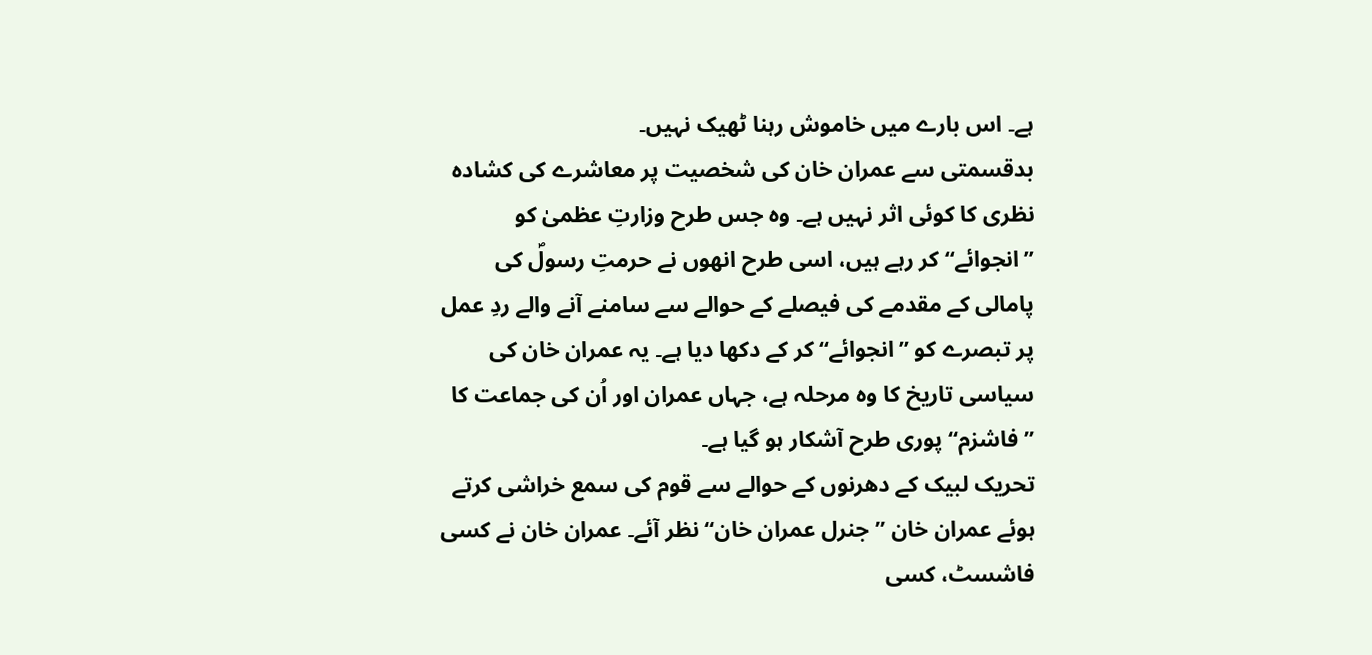ہے۔ اس بارے میں خاموش رہنا ٹھیک نہیں۔
بدقسمتی سے عمران خان کی شخصیت پر معاشرے کی کشادہ نظری کا کوئی اثر نہیں ہے۔ وہ جس طرح وزارتِ عظمیٰ کو ’’انجوائے‘‘ کر رہے ہیں، اسی طرح انھوں نے حرمتِ رسولؐ کی پامالی کے مقدمے کی فیصلے کے حوالے سے سامنے آنے والے ردِ عمل پر تبصرے کو ’’انجوائے‘‘ کر کے دکھا دیا ہے۔ یہ عمران خان کی سیاسی تاریخ کا وہ مرحلہ ہے، جہاں عمران اور اُن کی جماعت کا ’’فاشزم‘‘ پوری طرح آشکار ہو گیا ہے۔
تحریک لبیک کے دھرنوں کے حوالے سے قوم کی سمع خراشی کرتے ہوئے عمران خان ’’جنرل عمران خان‘‘ نظر آئے۔ عمران خان نے کسی فاشسٹ، کسی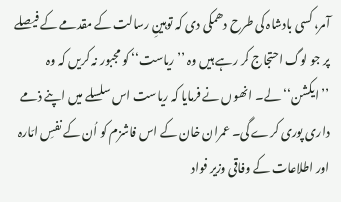آمر، کسی بادشاہ کی طرح دھمکی دی کہ توہینِ رسالت کے مقدمے کے فیصلے پر جو لوگ احتجاج کر رہے ہیں وہ ’’ریاست‘‘ کو مجبور نہ کریں کہ وہ ’’ایکشن‘‘ لے۔ انھوں نے فرمایا کہ ریاست اس سلسلے میں اپنے ذمے داری پوری کرے گی۔ عمران خان کے اس فاشزم کو اُن کے نفسِ امّارہ اور اطلاعات کے وفاقی وزیر فواد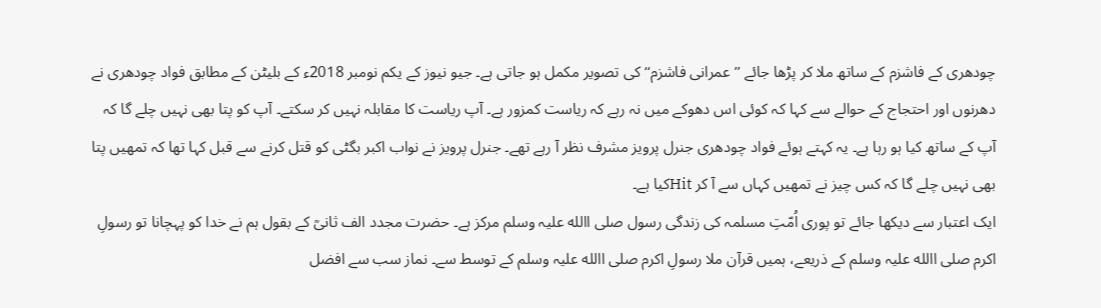چودھری کے فاشزم کے ساتھ ملا کر پڑھا جائے ’’عمرانی فاشزم‘‘ کی تصویر مکمل ہو جاتی ہے۔ جیو نیوز کے یکم نومبر 2018ء کے بلیٹن کے مطابق فواد چودھری نے دھرنوں اور احتجاج کے حوالے سے کہا کہ کوئی اس دھوکے میں نہ رہے کہ ریاست کمزور ہے۔ آپ ریاست کا مقابلہ نہیں کر سکتے۔ آپ کو پتا بھی نہیں چلے گا کہ آپ کے ساتھ کیا ہو رہا ہے۔ یہ کہتے ہوئے فواد چودھری جنرل پرویز مشرف نظر آ رہے تھے۔ جنرل پرویز نے نواب اکبر بگٹی کو قتل کرنے سے قبل کہا تھا کہ تمھیں پتا بھی نہیں چلے گا کہ کس چیز نے تمھیں کہاں سے آ کر Hitکیا ہے۔
ایک اعتبار سے دیکھا جائے تو پوری اُمّتِ مسلمہ کی زندگی رسول صلی االله علیہ وسلم مرکز ہے۔ حضرت مجدد الف ثانیؒ کے بقول ہم نے خدا کو پہچانا تو رسولِ اکرم صلی االله علیہ وسلم کے ذریعے، ہمیں قرآن ملا رسولِ اکرم صلی االله علیہ وسلم کے توسط سے۔ نماز سب سے افضل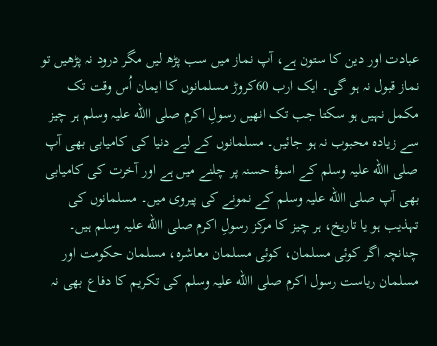عبادت اور دین کا ستون ہے، آپ نماز میں سب پڑھ لیں مگر درود نہ پڑھیں تو نماز قبول نہ ہو گی۔ ایک ارب 60کروڑ مسلمانوں کا ایمان اُس وقت تک مکمل نہیں ہو سکتا جب تک انھیں رسولِ اکرم صلی االله علیہ وسلم ہر چیز سے زیادہ محبوب نہ ہو جائیں۔ مسلمانوں کے لیے دنیا کی کامیابی بھی آپ صلی االله علیہ وسلم کے اسوۂ حسنہ پر چلنے میں ہے اور آخرت کی کامیابی بھی آپ صلی االله علیہ وسلم کے نمونے کی پیروی میں۔ مسلمانوں کی تہذیب ہو یا تاریخ، ہر چیز کا مرکز رسولِ اکرم صلی االله علیہ وسلم ہیں۔ چنانچہ اگر کوئی مسلمان، کوئی مسلمان معاشرہ، مسلمان حکومت اور مسلمان ریاست رسول اکرم صلی االله علیہ وسلم کی تکریم کا دفاع بھی نہ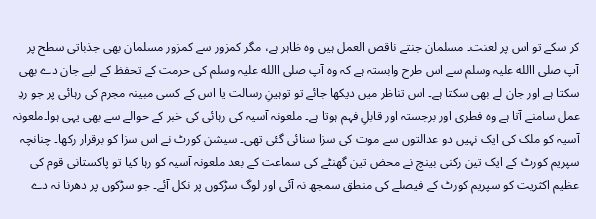کر سکے تو اس پر لعنت۔ مسلمان جنتے ناقص العمل ہیں وہ ظاہر ہے، مگر کمزور سے کمزور مسلمان بھی جذباتی سطح پر آپ صلی االله علیہ وسلم سے اس طرح وابستہ ہے کہ وہ آپ صلی االله علیہ وسلم کی حرمت کے تحفظ کے لیے جان دے بھی سکتا ہے اور جان لے بھی سکتا ہے۔ اس تناظر میں دیکھا جائے تو توہینِ رسالت یا اس کے کسی مبینہ مجرم کی رہائی پر جو ردِ عمل سامنے آتا ہے وہ فطری اور برجستہ اور قابلِ فہم ہوتا ہے۔ ملعونہ آسیہ کی رہائی کی خبر کے حوالے سے بھی یہی ہوا۔ملعونہ آسیہ کو ملک کی ایک نہیں دو عدالتوں سے موت کی سزا سنائی گئی تھی۔ سیشن کورٹ نے اس سزا کو برقرار رکھا۔ چنانچہ سپریم کورٹ کے ایک تین رکنی بینچ نے محض تین گھنٹے کی سماعت کے بعد ملعونہ آسیہ کو رہا کیا تو پاکستانی قوم کی عظیم اکثریت کو سپریم کورٹ کے فیصلے کی منطق سمجھ نہ آئی اور لوگ سڑکوں پر نکل آئے۔ جو سڑکوں پر دھرنا نہ دے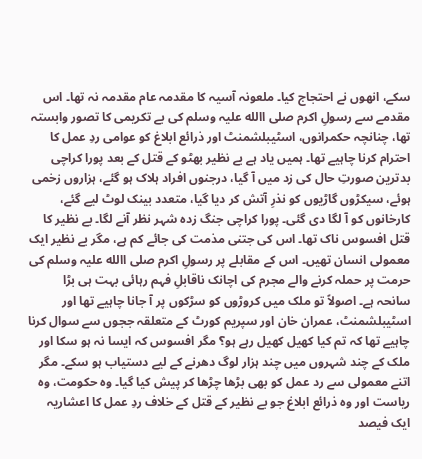سکے، انھوں نے احتجاج کیا۔ ملعونہ آسیہ کا مقدمہ عام مقدمہ نہ تھا۔ اس مقدمے سے رسولِ اکرم صلی االله علیہ وسلم کی بے تکریمی کا تصور وابستہ تھا، چنانچہ حکمرانوں، اسٹیبلشمنٹ اور ذرائع ابلاغ کو عوامی ردِ عمل کا احترام کرنا چاہیے تھا۔ ہمیں یاد ہے بے نظیر بھٹو کے قتل کے بعد پورا کراچی بدترین صورتِ حال کی زد میں آ گیا، درجنوں افراد ہلاک ہو گئے، ہزاروں زخمی ہوئے، سیکڑوں گاڑیوں کو نذرِ آتش کر دیا گیا، متعدد بینک لوٹ لیے گئے، کارخانوں کو آ لگا دی گئی۔ پورا کراچی جنگ زدہ شہر نظر آنے لگا۔ بے نظیر کا قتل افسوس ناک تھا۔ اس کی جتنی مذمت کی جائے کم ہے، مگر بے نظیر ایک معمولی انسان تھیں۔ اس کے مقابلے پر رسولِ اکرم صلی االله علیہ وسلم کی حرمت پر حملہ کرنے والے مجرم کی اچانک ناقابلِ فہم رہائی بہت ہی بڑا سانحہ ہے۔ اصولاً تو ملک میں کروڑوں کو سڑکوں پر آ جانا چاہیے تھا اور اسٹیبلشمنٹ، عمران خان اور سپریم کورٹ کے متعلقہ ججوں سے سوال کرنا چاہیے تھا کہ تم کیا کھیل کھیل رہے ہو؟ مگر افسوس کہ ایسا نہ ہو سکا اور ملک کے چند شہروں میں چند ہزار لوگ دھرنے کے لیے دستیاب ہو سکے۔ مگر اتنے معمولی سے رد عمل کو بھی بڑھا چڑھا کر پیش کیا گیا۔ وہ حکومت، وہ ریاست اور وہ ذرائع ابلاغ جو بے نظیر کے قتل کے خلاف ردِ عمل کا اعشاریہ ایک فیصد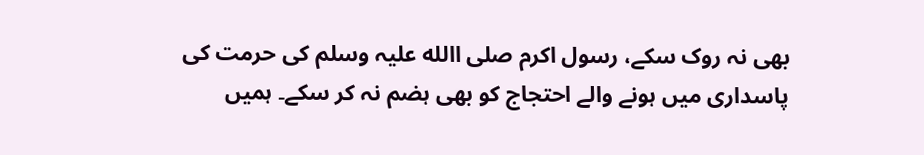بھی نہ روک سکے، رسول اکرم صلی االله علیہ وسلم کی حرمت کی پاسداری میں ہونے والے احتجاج کو بھی ہضم نہ کر سکے۔ ہمیں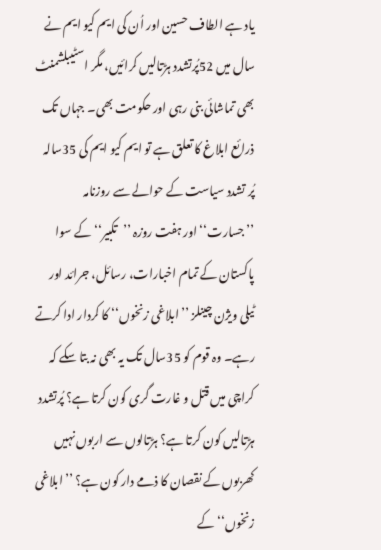یاد ہے الطاف حسین اور اُن کی ایم کیو ایم نے سال میں 52پُرتشدد ہڑتالیں کرائیں، مگر اسٹیبلشمنٹ بھی تماشائی بنی رہی اور حکومت بھی۔ جہاں تک ذرائع ابلاغ کا تعلق ہے تو ایم کیو ایم کی 35سالہ پُر تشدد سیاست کے حوالے سے روزنامہ ’’جسارت‘‘ اور ہفت روزہ ’’تکبیر‘‘ کے سوا پاکستان کے تمام اخبارات، رسائل، جرائد اور ٹیلی ویژن چینلز ’’ابلاغی زنخوں‘‘ کا کردار ادا کرتے رہے۔ وہ قوم کو 35سال تک یہ بھی نہ بتا سکے کہ کراچی میں قتل و غارت گری کون کرتا ہے؟ پُرتشدد ہڑتالیں کون کرتا ہے؟ ہڑتالوں سے اربوں نہیں کھربوں کے نقصان کا ذمے دار کون ہے؟ ’’ابلاغی زنخوں‘‘ کے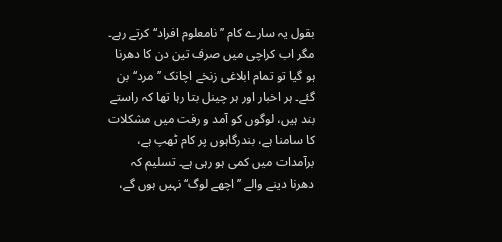بقول یہ سارے کام ’’نامعلوم افراد‘‘ کرتے رہے۔ مگر اب کراچی میں صرف تین دن کا دھرنا ہو گیا تو تمام ابلاغی زنخے اچانک ’’مرد‘‘ بن گئے۔ ہر اخبار اور ہر چینل بتا رہا تھا کہ راستے بند ہیں، لوگوں کو آمد و رفت میں مشکلات کا سامنا ہے، بندرگاہوں پر کام ٹھپ ہے، برآمدات میں کمی ہو رہی ہے۔ تسلیم کہ دھرنا دینے والے ’’اچھے لوگ‘‘ نہیں ہوں گے،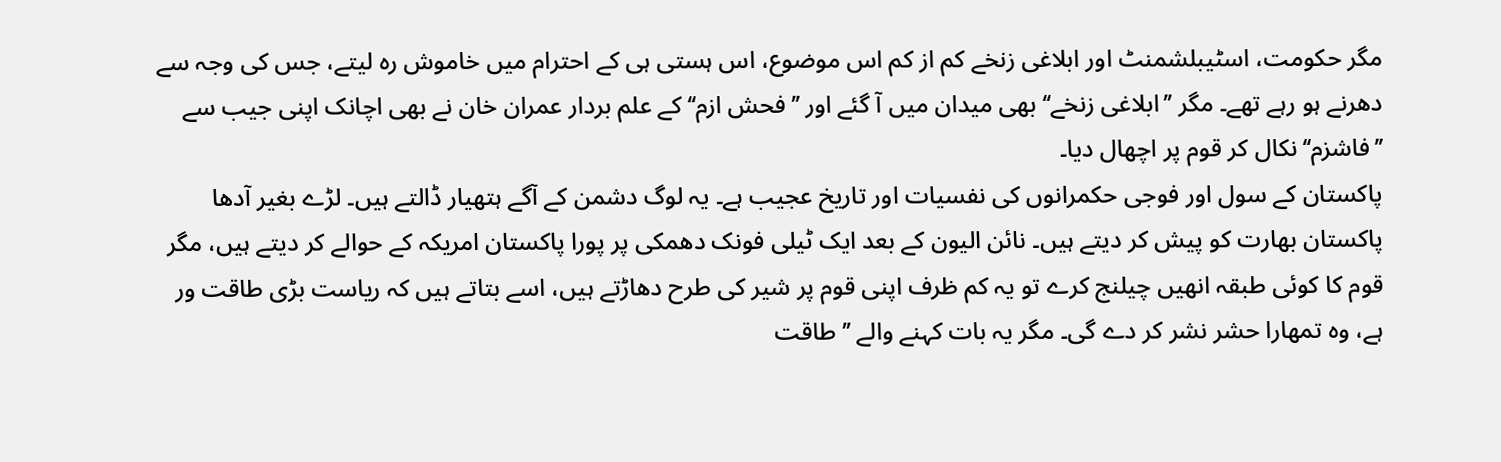مگر حکومت، اسٹیبلشمنٹ اور ابلاغی زنخے کم از کم اس موضوع، اس ہستی ہی کے احترام میں خاموش رہ لیتے، جس کی وجہ سے دھرنے ہو رہے تھے۔ مگر ’’ابلاغی زنخے‘‘ بھی میدان میں آ گئے اور ’’فحش ازم‘‘ کے علم بردار عمران خان نے بھی اچانک اپنی جیب سے ’’فاشزم‘‘نکال کر قوم پر اچھال دیا۔
پاکستان کے سول اور فوجی حکمرانوں کی نفسیات اور تاریخ عجیب ہے۔ یہ لوگ دشمن کے آگے ہتھیار ڈالتے ہیں۔ لڑے بغیر آدھا پاکستان بھارت کو پیش کر دیتے ہیں۔ نائن الیون کے بعد ایک ٹیلی فونک دھمکی پر پورا پاکستان امریکہ کے حوالے کر دیتے ہیں، مگر قوم کا کوئی طبقہ انھیں چیلنج کرے تو یہ کم ظرف اپنی قوم پر شیر کی طرح دھاڑتے ہیں، اسے بتاتے ہیں کہ ریاست بڑی طاقت ور ہے، وہ تمھارا حشر نشر کر دے گی۔ مگر یہ بات کہنے والے ’’طاقت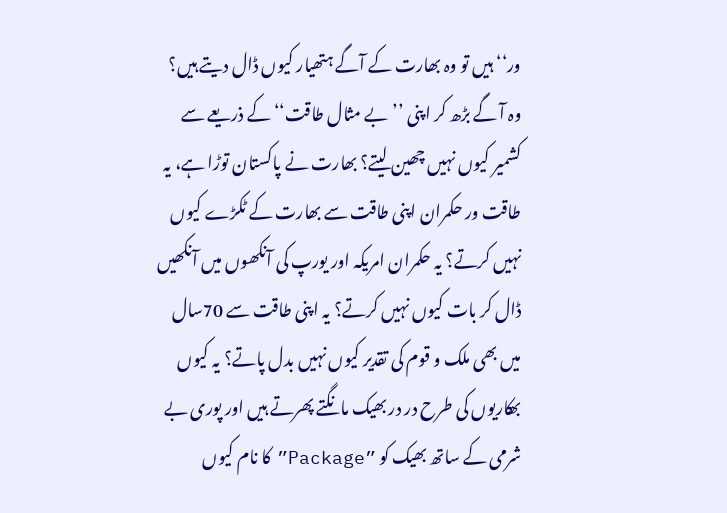ور‘‘ ہیں تو وہ بھارت کے آگے ہتھیار کیوں ڈال دیتے ہیں؟ وہ آ گے بڑھ کر اپنی ’’بے مثال طاقت‘‘ کے ذریعے سے کشمیر کیوں نہیں چھین لیتے؟ بھارت نے پاکستان توڑا ہے، یہ طاقت ور حکمران اپنی طاقت سے بھارت کے ٹکڑے کیوں نہیں کرتے؟ یہ حکمران امریکہ اور یورپ کی آنکھوں میں آنکھیں ڈال کر بات کیوں نہیں کرتے؟ یہ اپنی طاقت سے 70سال میں بھی ملک و قوم کی تقدیر کیوں نہیں بدل پاتے؟ یہ کیوں بھکاریوں کی طرح در در بھیک مانگتے پھرتے ہیں اور پوری بے شرمی کے ساتھ بھیک کو ”Package”کا نام کیوں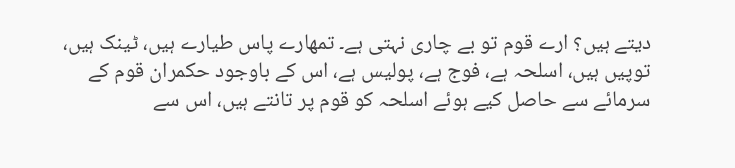دیتے ہیں؟ ارے قوم تو بے چاری نہتی ہے۔ تمھارے پاس طیارے ہیں، ٹینک ہیں، توپیں ہیں، اسلحہ ہے، فوج ہے، پولیس ہے، اس کے باوجود حکمران قوم کے سرمائے سے حاصل کیے ہوئے اسلحہ کو قوم پر تانتے ہیں، اس سے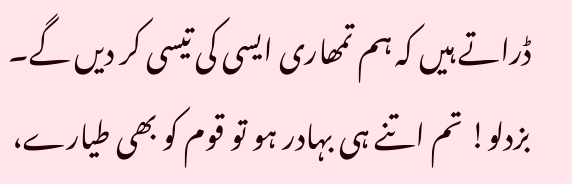ڈراتے ہیں کہ ہم تمھاری ایسی کی تیسی کر دیں گے۔ بزدلو! تم اتنے ہی بہادر ہو تو قوم کو بھی طیارے،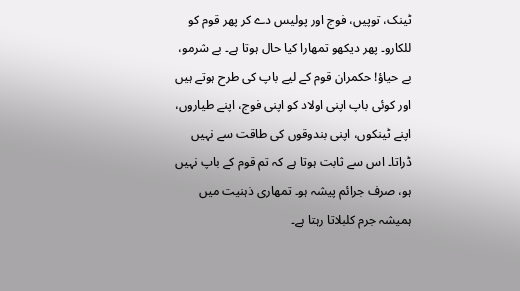ٹینک، توپیں، فوج اور پولیس دے کر پھر قوم کو للکارو۔ پھر دیکھو تمھارا کیا حال ہوتا ہے۔ بے شرمو، بے حیاؤ! حکمران قوم کے لیے باپ کی طرح ہوتے ہیں اور کوئی باپ اپنی اولاد کو اپنی فوج، اپنے طیاروں، اپنے ٹینکوں، اپنی بندوقوں کی طاقت سے نہیں ڈراتا۔ اس سے ثابت ہوتا ہے کہ تم قوم کے باپ نہیں ہو، صرف جرائم پیشہ ہو۔ تمھاری ذہنیت میں ہمیشہ جرم کلبلاتا رہتا ہے۔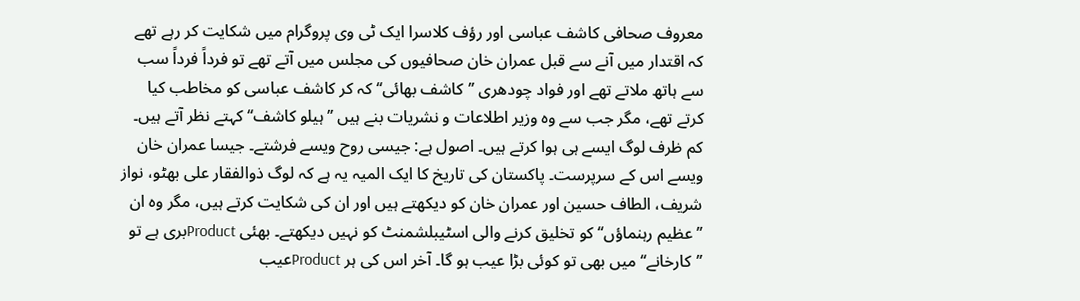معروف صحافی کاشف عباسی اور رؤف کلاسرا ایک ٹی وی پروگرام میں شکایت کر رہے تھے کہ اقتدار میں آنے سے قبل عمران خان صحافیوں کی مجلس میں آتے تھے تو فرداً فرداً سب سے ہاتھ ملاتے تھے اور فواد چودھری ’’کاشف بھائی‘‘ کہ کر کاشف عباسی کو مخاطب کیا کرتے تھے، مگر جب سے وہ وزیر اطلاعات و نشریات بنے ہیں ’’ہیلو کاشف‘‘ کہتے نظر آتے ہیں۔ کم ظرف لوگ ایسے ہی ہوا کرتے ہیں۔ اصول ہے: جیسی روح ویسے فرشتے۔ جیسا عمران خان ویسے اس کے سرپرست۔ پاکستان کی تاریخ کا ایک المیہ یہ ہے کہ لوگ ذوالفقار علی بھٹو، نواز شریف، الطاف حسین اور عمران خان کو دیکھتے ہیں اور ان کی شکایت کرتے ہیں، مگر وہ ان ’’عظیم رہنماؤں‘‘ کو تخلیق کرنے والی اسٹیبلشمنٹ کو نہیں دیکھتے۔ بھئی Productبری ہے تو ’’کارخانے‘‘ میں بھی تو کوئی بڑا عیب ہو گا۔ آخر اس کی ہر Productعیب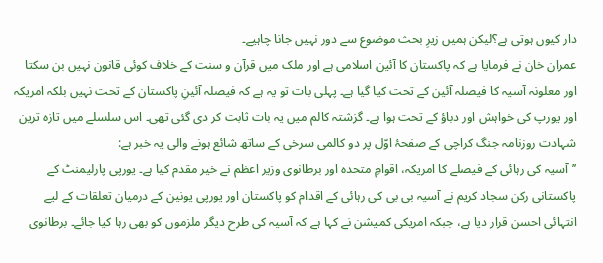دار کیوں ہوتی ہے؟لیکن ہمیں زیرِ بحث موضوع سے دور نہیں جانا چاہیے۔
عمران خان نے فرمایا ہے کہ پاکستان کا آئین اسلامی ہے اور ملک میں قرآن و سنت کے خلاف کوئی قانون نہیں بن سکتا اور معلونہ آسیہ کا فیصلہ آئین کے تحت کیا گیا ہے۔ پہلی بات تو یہ ہے کہ فیصلہ آئینِ پاکستان کے تحت نہیں بلکہ امریکہ اور یورپ کی خواہش اور دباؤ کے تحت ہوا ہے۔ گزشتہ کالم میں یہ بات ثابت کر دی گئی تھی۔ اس سلسلے میں تازہ ترین شہادت روزنامہ جنگ کراچی کے صفحۂ اوّل پر دو کالمی سرخی کے ساتھ شائع ہونے والی یہ خبر ہے:
’’آسیہ کی رہائی کے فیصلے کا امریکہ، اقوامِ متحدہ اور برطانوی وزیر اعظم نے خیر مقدم کیا ہے۔ یورپی پارلیمنٹ کے پاکستانی رکن سجاد کریم نے آسیہ بی بی کی رہائی کے اقدام کو پاکستان اور یورپی یونین کے درمیان تعلقات کے لیے انتہائی احسن قرار دیا ہے، جبکہ امریکی کمیشن نے کہا ہے کہ آسیہ کی طرح دیگر ملزموں کو بھی رہا کیا جائے۔ برطانوی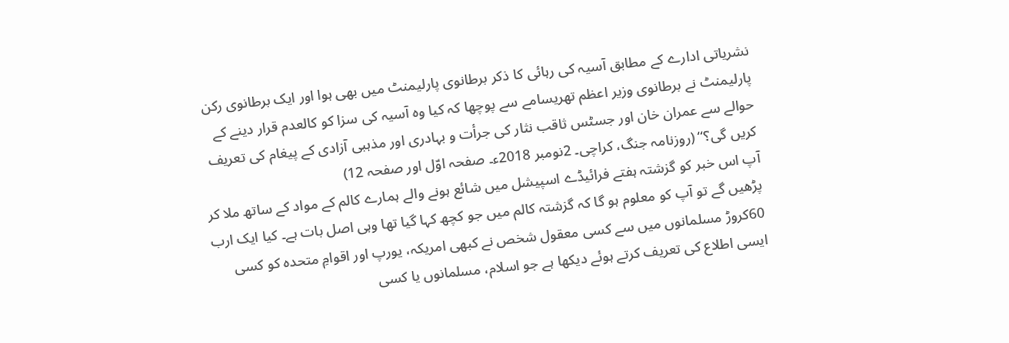نشریاتی ادارے کے مطابق آسیہ کی رہائی کا ذکر برطانوی پارلیمنٹ میں بھی ہوا اور ایک برطانوی رکن پارلیمنٹ نے برطانوی وزیر اعظم تھریسامے سے پوچھا کہ کیا وہ آسیہ کی سزا کو کالعدم قرار دینے کے حوالے سے عمران خان اور جسٹس ثاقب نثار کی جرأت و بہادری اور مذہبی آزادی کے پیغام کی تعریف کریں گی؟‘‘ (روزنامہ جنگ، کراچی۔ 2نومبر 2018ء۔ صفحہ اوّل اور صفحہ 12)
آپ اس خبر کو گزشتہ ہفتے فرائیڈے اسپیشل میں شائع ہونے والے ہمارے کالم کے مواد کے ساتھ ملا کر پڑھیں گے تو آپ کو معلوم ہو گا کہ گزشتہ کالم میں جو کچھ کہا گیا تھا وہی اصل بات ہے۔ کیا ایک ارب 60کروڑ مسلمانوں میں سے کسی معقول شخص نے کبھی امریکہ، یورپ اور اقوامِ متحدہ کو کسی ایسی اطلاع کی تعریف کرتے ہوئے دیکھا ہے جو اسلام، مسلمانوں یا کسی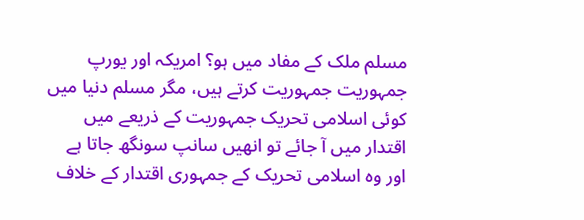مسلم ملک کے مفاد میں ہو؟ امریکہ اور یورپ جمہوریت جمہوریت کرتے ہیں، مگر مسلم دنیا میں کوئی اسلامی تحریک جمہوریت کے ذریعے میں اقتدار میں آ جائے تو انھیں سانپ سونگھ جاتا ہے اور وہ اسلامی تحریک کے جمہوری اقتدار کے خلاف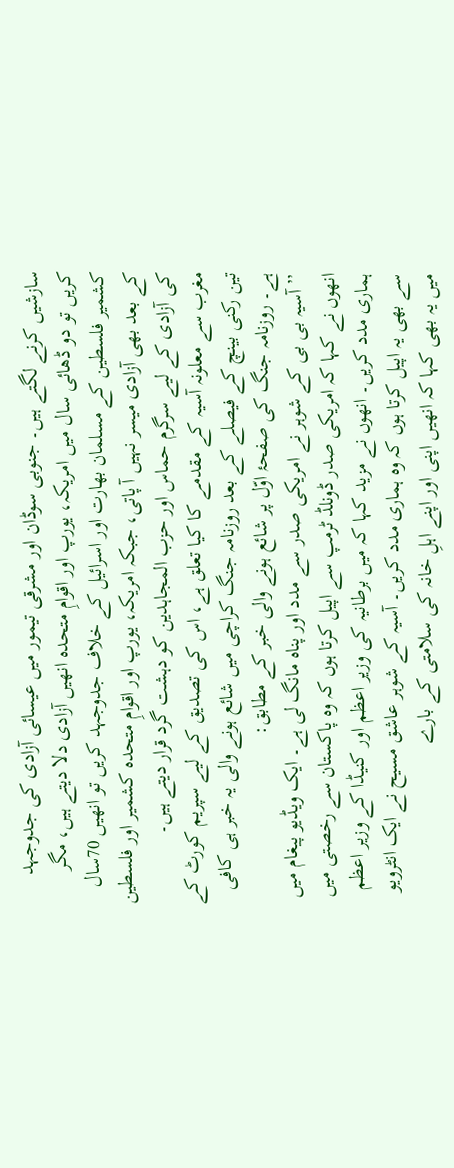سازشیں کرنے لگتے ہیں۔ جنوبی سوڈان اور مشرقی تیمور میں عیسائی آزادی کی جدوجہد کریں تو دو ڈھائی سال میں امریکہ، یورپ اور اقوامِ متحدہ انھیں آزادی دلا دیتے ہیں، مگر کشمیر فلسطین کے مسلمان بھارت اور اسرائیل کے خلاف جدوجہد کریں تو انھیں 70سال کے بعد بھی آزادی میسر نہیں آ پاتی، جبکہ امریکہ، یورپ اور اقوامِ متحدہ کشمیر اور فلسطین کی آزادی کے لیے سرگرم حماس اور حزب المجاہدین کو دہشت گرد قرار دیتے ہیں۔
مغرب سے معلونہ آسیہ کے مقدمے کا کیا تعلق ہے، اس کی تصدیق کے لیے سپریم کورٹ کے تین رکنی بینچ کے فیصلے کے بعد روزنامہ جنگ کراچی میں شائع ہونے والی یہ خبر ہی کافی ہے۔ روزنامہ جنگ کی صفحۂ اوّل پر شائع ہونے والی خبر کے مطابق:
’’آسیہ بی بی کے شوہر نے امریکی صدر سے مدد اور پناہ مانگ لی ہے۔ ایک ویڈیو پیغام میں انھوں نے کہا کہ امریکی صدر ڈونلڈ ٹرمپ سے اپیل کرتا ہوں کہ وہ پاکستان سے رخصتی میں ہماری مدد کریں۔ انھوں نے مزید کہا کہ میں برطانیہ کی وزیر اعظم اور کنیڈا کے وزیر اعظم سے بھی یہ اپیل کرتا ہوں کہ وہ ہماری مدد کریں۔ آسیہ کے شوہر عاشق مسیح نے ایک انٹرویو میں یہ بھی کہا کہ انھیں اپنی اور اپنے اہلِ خانہ کی سلامتی کے بارے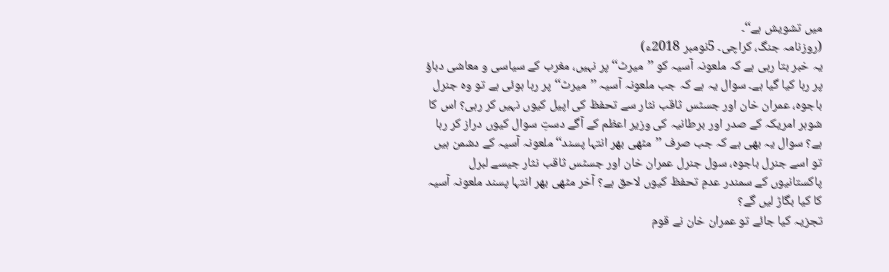میں تشویش ہے‘‘۔
(روزنامہ جنگ، کراچی۔ 5نومبر 2018ء)
یہ خبر بتا رہی ہے کہ ملعونہ آسیہ کو ’’میرٹ‘‘ پر نہیں، مغرب کے سیاسی و معاشی دباؤ پر رہا کیا گیا ہے۔ سوال یہ ہے کہ جب ملعونہ آسیہ ’’میرٹ‘‘ پر رہا ہوئی ہے تو وہ جنرل باجوہ، عمران خان اور جسٹس ثاقب نثار سے تحفظ کی اپیل کیوں نہیں کر رہی؟ اس کا شوہر امریکہ کے صدر اور برطانیہ کی وزیر اعظم کے آگے دستِ سوال کیوں دراز کر رہا ہے؟ سوال یہ بھی ہے کہ جب صرف ’’مٹھی بھر انتہا پسند‘‘ ملعونہ آسیہ کے دشمن ہیں تو اسے جنرل باجوہ، سول جنرل عمران خان اور جسٹس ثاقب نثار جیسے لبرل پاکستانیوں کے سمندر عدمِ تحفظ کیوں لاحق ہے؟ آخر مٹھی بھر انتہا پسند ملعونہ آسیہ کا کیا بگاڑ لیں گے؟
تجزیہ کیا جائے تو عمران خان نے قوم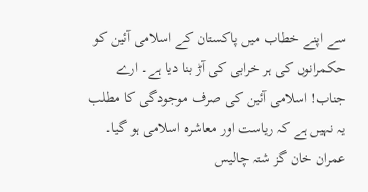سے اپنے خطاب میں پاکستان کے اسلامی آئین کو حکمرانوں کی ہر خرابی کی آڑ بنا دیا ہے۔ ارے جناب! اسلامی آئین کی صرف موجودگی کا مطلب یہ نہیں ہے کہ ریاست اور معاشرہ اسلامی ہو گیا۔ عمران خان گز شتہ چالیس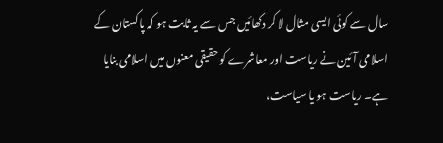سال سے کوئی ایسی مثال لا کر دکھائیں جس سے یہ ثابت ہو کہ پاکستان کے اسلامی آئین نے ریاست اور معاشرے کو حقیقی معنوں میں اسلامی بنایا ہے۔ ریاست ہو یا سیاست،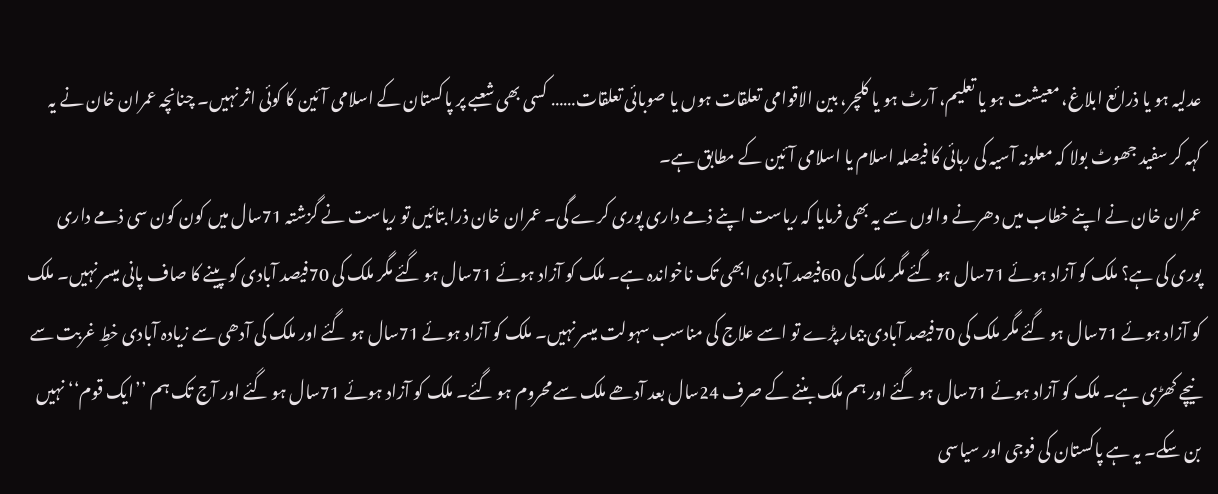عدلیہ ہو یا ذرائع ابلاغ، معیشت ہو یا تعلیم، آرٹ ہو یا کلچر، بین الاقوامی تعلقات ہوں یا صوبائی تعلقات…… کسی بھی شعبے پر پاکستان کے اسلامی آئین کا کوئی اثر نہیں۔ چنانچہ عمران خان نے یہ کہہ کر سفید جھوٹ بولا کہ معلونہ آسیہ کی رہائی کا فیصلہ اسلام یا اسلامی آئین کے مطابق ہے۔
عمران خان نے اپنے خطاب میں دھرنے والوں سے یہ بھی فرمایا کہ ریاست اپنے ذمے داری پوری کرے گی۔ عمران خان ذرا بتائیں تو ریاست نے گزشتہ 71سال میں کون کون سی ذمے داری پوری کی ہے؟ ملک کو آزاد ہوئے 71سال ہو گئے مگر ملک کی 60فیصد آبادی ابھی تک ناخواندہ ہے۔ ملک کو آزاد ہوئے 71سال ہو گئے مگر ملک کی 70فیصد آبادی کو پینے کا صاف پانی میسر نہیں۔ ملک کو آزاد ہوئے 71سال ہو گئے مگر ملک کی 70فیصد آبادی بیمار پڑے تو اسے علاج کی مناسب سہولت میسر نہیں۔ ملک کو آزاد ہوئے 71سال ہو گئے اور ملک کی آدھی سے زیادہ آبادی خطِ غربت سے نیچے کھڑی ہے۔ ملک کو آزاد ہوئے 71سال ہو گئے اور ہم ملک بننے کے صرف 24سال بعد آدھے ملک سے محروم ہو گئے۔ ملک کو آزاد ہوئے 71سال ہو گئے اور آج تک ہم ’’ایک قوم‘‘ نہیں بن سکے۔ یہ ہے پاکستان کی فوجی اور سیاسی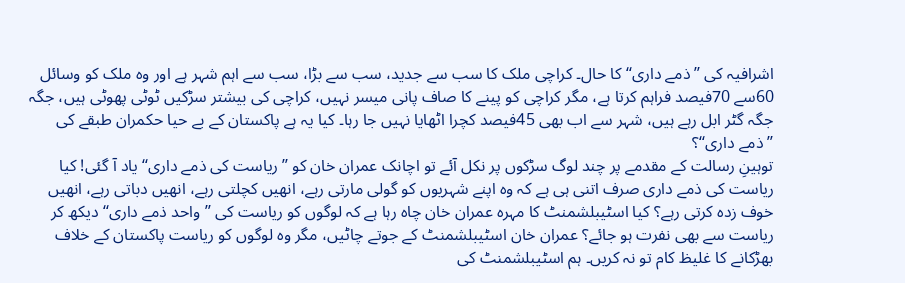اشرافیہ کی ’’ذمے داری‘‘ کا حال۔ کراچی ملک کا سب سے جدید، سب سے بڑا، سب سے اہم شہر ہے اور وہ ملک کو وسائل 60سے 70فیصد فراہم کرتا ہے، مگر کراچی کو پینے کا صاف پانی میسر نہیں، کراچی کی بیشتر سڑکیں ٹوٹی پھوٹی ہیں، جگہ جگہ گٹر ابل رہے ہیں، شہر سے اب بھی 45فیصد کچرا اٹھایا نہیں جا رہا۔ کیا یہ ہے پاکستان کے بے حیا حکمران طبقے کی ’’ذمے داری‘‘؟
توہینِ رسالت کے مقدمے پر چند لوگ سڑکوں پر نکل آئے تو اچانک عمران خان کو ’’ریاست کی ذمے داری‘‘ یاد آ گئی! کیا ریاست کی ذمے داری صرف اتنی ہی ہے کہ وہ اپنے شہریوں کو گولی مارتی رہے، انھیں کچلتی رہے، انھیں دباتی رہے، انھیں خوف زدہ کرتی رہے؟ کیا اسٹیبلشمنٹ کا مہرہ عمران خان چاہ رہا ہے کہ لوگوں کو ریاست کی ’’واحد ذمے داری‘‘ دیکھ کر ریاست سے بھی نفرت ہو جائے؟ عمران خان اسٹیبلشمنٹ کے جوتے چاٹیں، مگر وہ لوگوں کو ریاست پاکستان کے خلاف بھڑکانے کا غلیظ کام تو نہ کریں۔ ہم اسٹیبلشمنٹ کی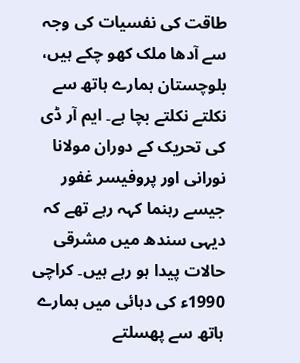طاقت کی نفسیات کی وجہ سے آدھا ملک کھو چکے ہیں، بلوچستان ہمارے ہاتھ سے نکلتے نکلتے بچا ہے۔ ایم آر ڈی کی تحریک کے دوران مولانا نورانی اور پروفیسر غفور جیسے رہنما کہہ رہے تھے کہ دیہی سندھ میں مشرقی حالات پیدا ہو رہے ہیں۔ کراچی 1990ء کی دہائی میں ہمارے ہاتھ سے پھسلتے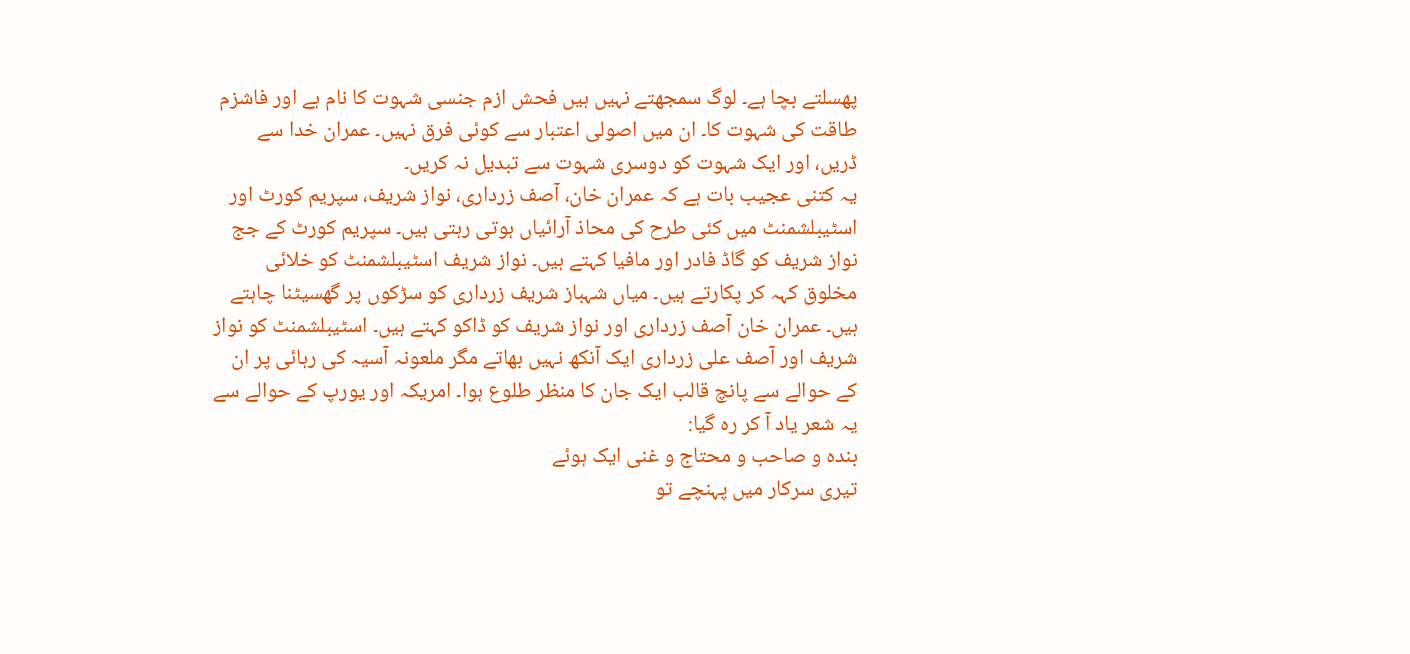پھسلتے بچا ہے۔ لوگ سمجھتے نہیں ہیں فحش ازم جنسی شہوت کا نام ہے اور فاشزم طاقت کی شہوت کا۔ ان میں اصولی اعتبار سے کوئی فرق نہیں۔ عمران خدا سے ڈریں، اور ایک شہوت کو دوسری شہوت سے تبدیل نہ کریں۔
یہ کتنی عجیب بات ہے کہ عمران خان، آصف زرداری، نواز شریف، سپریم کورٹ اور اسٹیبلشمنٹ میں کئی طرح کی محاذ آرائیاں ہوتی رہتی ہیں۔ سپریم کورٹ کے جج نواز شریف کو گاڈ فادر اور مافیا کہتے ہیں۔ نواز شریف اسٹیبلشمنٹ کو خلائی مخلوق کہہ کر پکارتے ہیں۔ میاں شہباز شریف زرداری کو سڑکوں پر گھسیٹنا چاہتے ہیں۔ عمران خان آصف زرداری اور نواز شریف کو ڈاکو کہتے ہیں۔ اسٹیبلشمنٹ کو نواز شریف اور آصف علی زرداری ایک آنکھ نہیں بھاتے مگر ملعونہ آسیہ کی رہائی پر ان کے حوالے سے پانچ قالب ایک جان کا منظر طلوع ہوا۔ امریکہ اور یورپ کے حوالے سے یہ شعر یاد آ کر رہ گیا:
بندہ و صاحب و محتاج و غنی ایک ہوئے
تیری سرکار میں پہنچے تو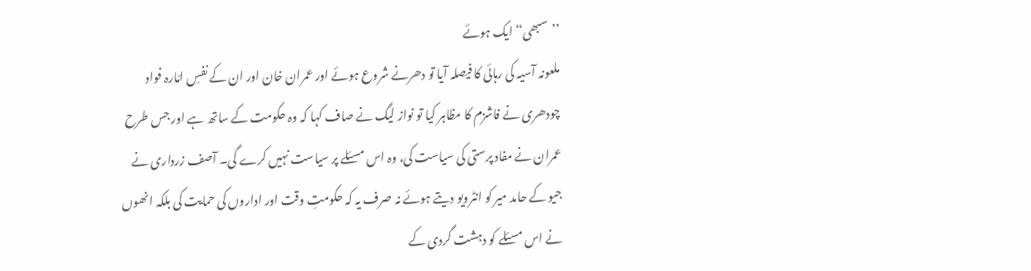’’سبھی‘‘ ایک ہوئے
ملعونہ آسیہ کی رہائی کا فیصلہ آیا تو دھرنے شروع ہوئے اور عمران خان اور ان کے نفسِ امّارہ فواد چودھری نے فاشزم کا مظاہر کیا تو نواز لیگ نے صاف کہا کہ وہ حکومت کے ساتھ ہے اور جس طرح عمران نے مفاد پرستی کی سیاست کی، وہ اس مسئلے پر سیاست نہیں کرے گی۔ آصف زرداری نے جیو کے حامد میر کو انٹرویو دیتے ہوئے نہ صرف یہ کہ حکومتِ وقت اور اداروں کی حمایت کی بلکہ انھوں نے اس مسئلے کو دہشت گردی کے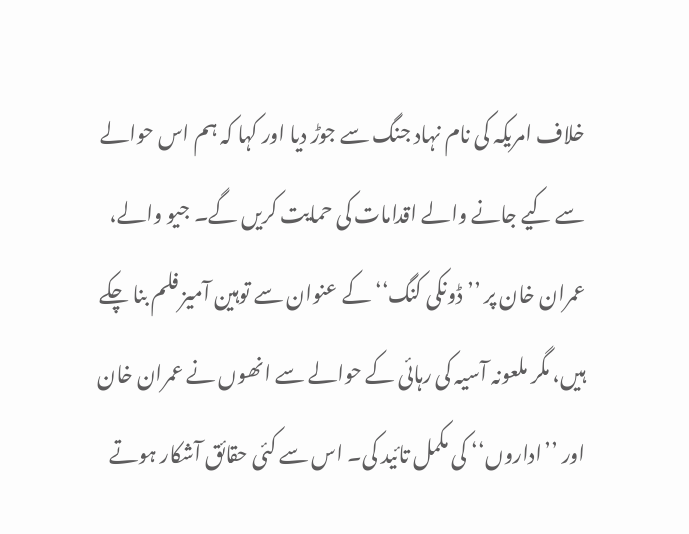خلاف امریکہ کی نام نہاد جنگ سے جوڑ دیا اور کہا کہ ہم اس حوالے سے کیے جانے والے اقدامات کی حمایت کریں گے۔ جیو والے، عمران خان پر ’’ڈونکی کنگ‘‘ کے عنوان سے توہین آمیز فلم بنا چکے ہیں، مگر ملعونہ آسیہ کی رہائی کے حوالے سے انھوں نے عمران خان اور ’’اداروں‘‘ کی مکمل تائید کی۔ اس سے کئی حقائق آشکار ہوتے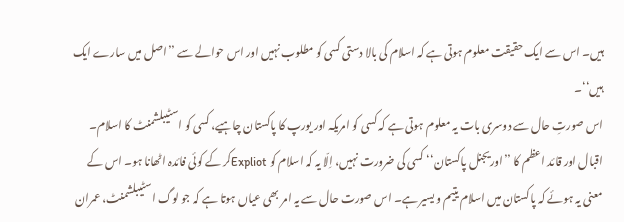ہیں۔ اس سے ایک حقیقت معلوم ہوتی ہے کہ اسلام کی بالا دستی کسی کو مطلوب نہیں اور اس حوالے سے ’’اصل میں سارے ایک ہیں‘‘۔
اس صورتِ حال سے دوسری بات یہ معلوم ہوتی ہے کہ کسی کو امریکہ اور یورپ کا پاکستان چاہیے، کسی کو اسٹیبلشمنٹ کا اسلام۔ اقبال اور قائد اعظم کا ’’اوریجنل پاکستان‘‘ کسی کی ضرورت نہیں، اِلّا یہ کہ اسلام کو Expliotکر کے کوئی فائدہ اٹھانا ہو۔ اس کے معنی یہ ہوئے کہ پاکستان میں اسلام یتیم و یسیر ہے۔ اس صورت حال سے یہ امر بھی عیاں ہوتا ہے کہ جو لوگ اسٹیبلشمنٹ، عمران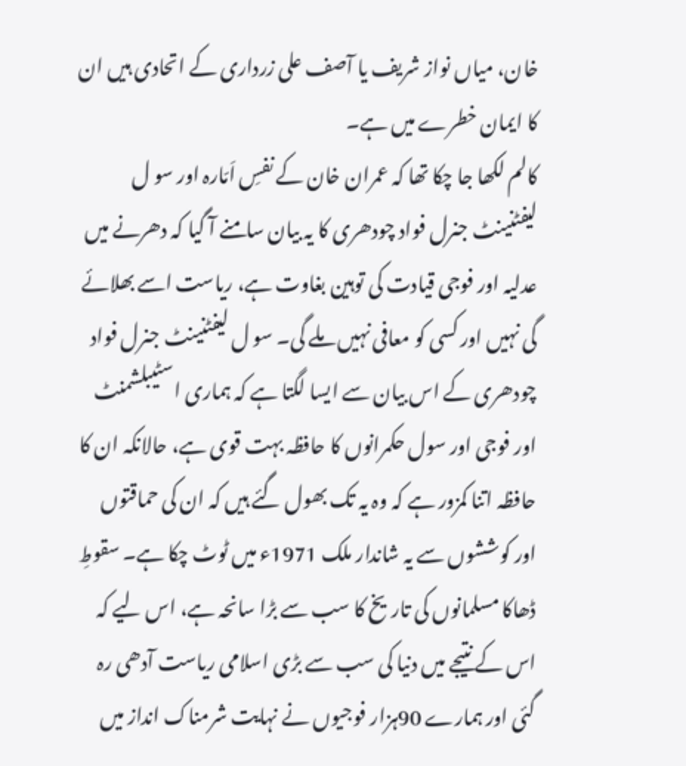خان، میاں نواز شریف یا آصف علی زرداری کے اتحادی ہیں ان کا ایمان خطرے میں ہے۔
کالم لکھا جا چکا تھا کہ عمران خان کے نفسِ اَمّارہ اور سو ل لیفٹنینٹ جنرل فواد چودھری کا یہ بیان سامنے آ گیا کہ دھرنے میں عدلیہ اور فوجی قیادت کی توہین بغاوت ہے، ریاست اسے بھلائے گی نہیں اور کسی کو معافی نہیں ملے گی۔ سو ل لیفٹنینٹ جنرل فواد چودھری کے اس بیان سے ایسا لگتا ہے کہ ہماری اسٹیبلشمنٹ اور فوجی اور سول حکمرانوں کا حافظہ بہت قوی ہے، حالانکہ ان کا حافظہ اتنا کمزور ہے کہ وہ یہ تک بھول گئے ہیں کہ ان کی حماقتوں اور کوششوں سے یہ شاندار ملک 1971ء میں ٹوٹ چکا ہے۔ سقوطِ ڈھاکا مسلمانوں کی تاریخ کا سب سے بڑا سانحہ ہے، اس لیے کہ اس کے نتیجے میں دنیا کی سب سے بڑی اسلامی ریاست آدھی رہ گئی اور ہمارے 90ہزار فوجیوں نے نہایت شرمناک انداز میں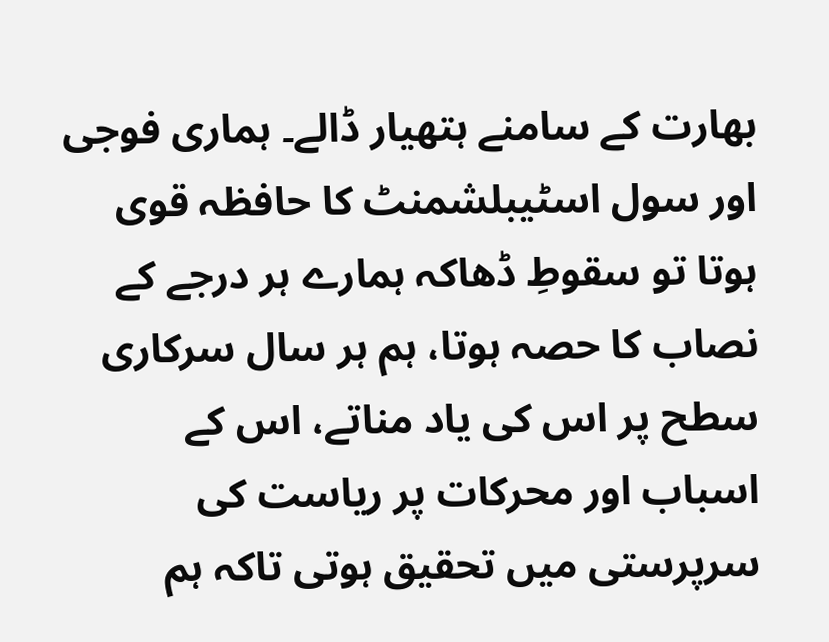بھارت کے سامنے ہتھیار ڈالے۔ ہماری فوجی اور سول اسٹیبلشمنٹ کا حافظہ قوی ہوتا تو سقوطِ ڈھاکہ ہمارے ہر درجے کے نصاب کا حصہ ہوتا، ہم ہر سال سرکاری سطح پر اس کی یاد مناتے، اس کے اسباب اور محرکات پر ریاست کی سرپرستی میں تحقیق ہوتی تاکہ ہم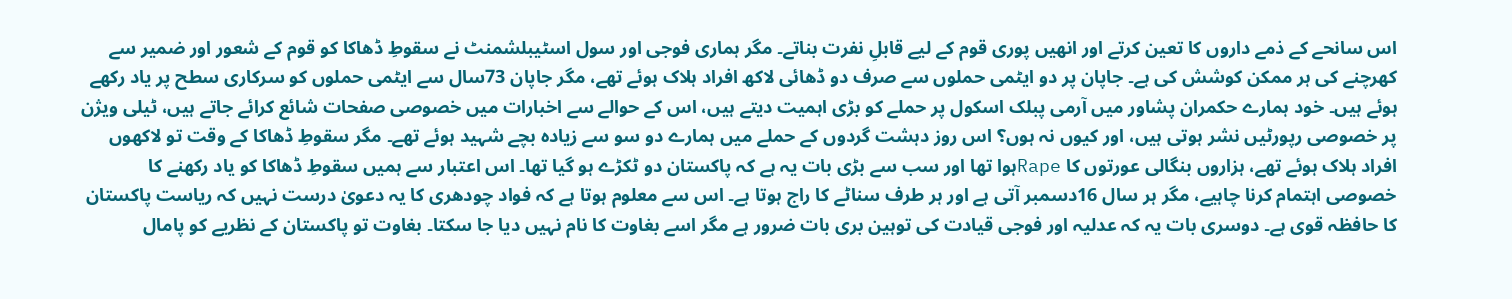اس سانحے کے ذمے داروں کا تعین کرتے اور انھیں پوری قوم کے لیے قابلِ نفرت بناتے۔ مگر ہماری فوجی اور سول اسٹیبلشمنٹ نے سقوطِ ڈھاکا کو قوم کے شعور اور ضمیر سے کھرچنے کی ہر ممکن کوشش کی ہے۔ جاپان پر دو ایٹمی حملوں سے صرف دو ڈھائی لاکھ افراد ہلاک ہوئے تھے، مگر جاپان 73سال سے ایٹمی حملوں کو سرکاری سطح پر یاد رکھے ہوئے ہیں۔ خود ہمارے حکمران پشاور میں آرمی پبلک اسکول پر حملے کو بڑی اہمیت دیتے ہیں، اس کے حوالے سے اخبارات میں خصوصی صفحات شائع کرائے جاتے ہیں، ٹیلی ویژن پر خصوصی رپورٹیں نشر ہوتی ہیں، اور کیوں نہ ہوں؟ اس روز دہشت گردوں کے حملے میں ہمارے دو سو سے زیادہ بچے شہید ہوئے تھے۔ مگر سقوطِ ڈھاکا کے وقت تو لاکھوں افراد ہلاک ہوئے تھے، ہزاروں بنگالی عورتوں کا Rapeہوا تھا اور سب سے بڑی بات یہ ہے کہ پاکستان دو ٹکڑے ہو گیا تھا۔ اس اعتبار سے ہمیں سقوطِ ڈھاکا کو یاد رکھنے کا خصوصی اہتمام کرنا چاہیے، مگر ہر سال 16دسمبر آتی ہے اور ہر طرف سناٹے کا راج ہوتا ہے۔ اس سے معلوم ہوتا ہے کہ فواد چودھری کا یہ دعویٰ درست نہیں کہ ریاست پاکستان کا حافظہ قوی ہے۔ دوسری بات یہ کہ عدلیہ اور فوجی قیادت کی توہین بری بات ضرور ہے مگر اسے بغاوت کا نام نہیں دیا جا سکتا۔ بغاوت تو پاکستان کے نظریے کو پامال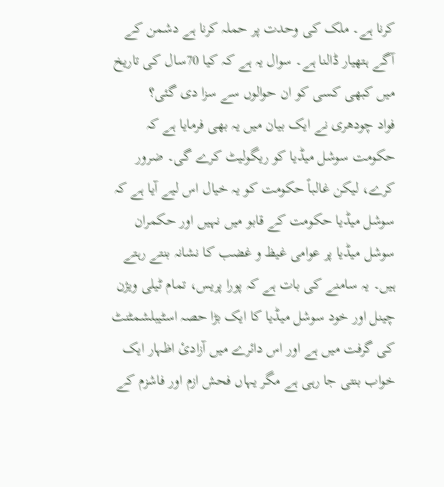کرنا ہے۔ ملک کی وحدت پر حملہ کرنا ہے دشمن کے آگے ہتھیار ڈالنا ہے۔ سوال یہ ہے کہ کیا 70سال کی تاریخ میں کبھی کسی کو ان حوالوں سے سزا دی گئی؟
فواد چودھری نے ایک بیان میں یہ بھی فرمایا ہے کہ حکومت سوشل میڈیا کو ریگولیٹ کرے گی۔ ضرور کرے، لیکن غالباً حکومت کو یہ خیال اس لیے آیا ہے کہ سوشل میڈیا حکومت کے قابو میں نہیں اور حکمران سوشل میڈیا پر عوامی غیظ و غضب کا نشانہ بنتے رہتے ہیں۔ یہ سامنے کی بات ہے کہ پورا پریس، تمام ٹیلی ویژن چینل اور خود سوشل میڈیا کا ایک بڑا حصہ اسٹیبلشمٹنٹ کی گرفت میں ہے اور اس دائرے میں آزادیٔ اظہار ایک خواب بنتی جا رہی ہے مگر یہاں فحش ازم اور فاشزم کے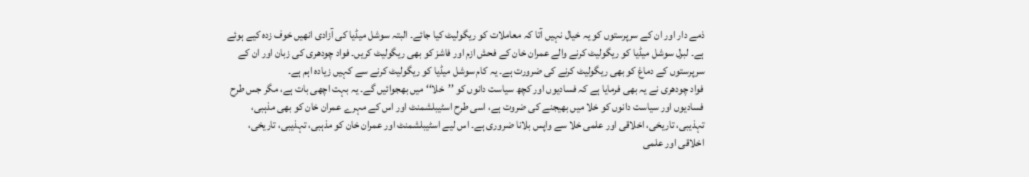ذمے دار اور ان کے سرپرستوں کو یہ خیال نہیں آتا کہ معاملات کو ریگولیٹ کیا جائے۔ البتہ سوشل میڈیا کی آزادی انھیں خوف زدہ کیے ہوئے ہے۔ لبرل سوشل میڈیا کو ریگولیٹ کرنے والے عمران خان کے فحش ازم اور فاشز کو بھی ریگولیٹ کریں۔ فواد چودھری کی زبان اور ان کے سرپرستوں کے دماغ کو بھی ریگولیٹ کرنے کی ضرورت ہے۔ یہ کام سوشل میڈیا کو ریگولیٹ کرنے سے کہیں زیادہ اہم ہے۔
فواد چودھری نے یہ بھی فرمایا ہے کہ فسادیوں اور کچھ سیاست دانوں کو ’’خلا‘‘ میں بھجوائیں گے۔ یہ بہت اچھی بات ہے، مگر جس طرح فسادیوں اور سیاست دانوں کو خلا میں بھیجنے کی ضروت ہے، اسی طرح اسٹیبلشمنٹ اور اس کے مہرے عمران خان کو بھی مذہبی، تہذیبی، تاریخی، اخلاقی اور علمی خلا سے واپس بلانا ضروری ہے۔ اس لیے اسٹیبلشمنٹ اور عمران خان کو مذہبی، تہذیبی، تاریخی، اخلاقی اور علمی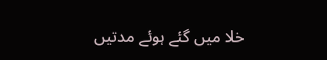خلا میں گئے ہوئے مدتیں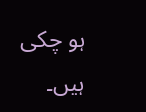ہو چکی ہیں۔